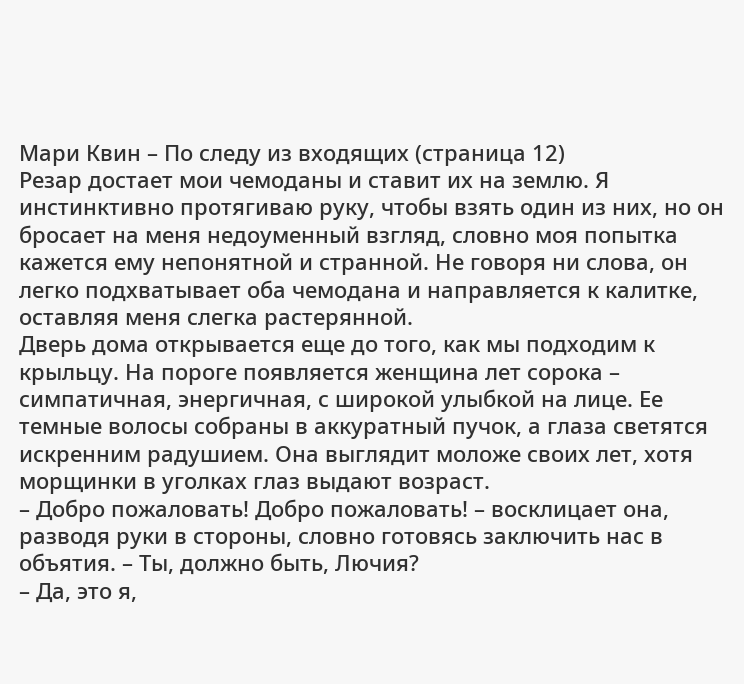Мари Квин – По следу из входящих (страница 12)
Резар достает мои чемоданы и ставит их на землю. Я инстинктивно протягиваю руку, чтобы взять один из них, но он бросает на меня недоуменный взгляд, словно моя попытка кажется ему непонятной и странной. Не говоря ни слова, он легко подхватывает оба чемодана и направляется к калитке, оставляя меня слегка растерянной.
Дверь дома открывается еще до того, как мы подходим к крыльцу. На пороге появляется женщина лет сорока – симпатичная, энергичная, с широкой улыбкой на лице. Ее темные волосы собраны в аккуратный пучок, а глаза светятся искренним радушием. Она выглядит моложе своих лет, хотя морщинки в уголках глаз выдают возраст.
– Добро пожаловать! Добро пожаловать! – восклицает она, разводя руки в стороны, словно готовясь заключить нас в объятия. – Ты, должно быть, Лючия?
– Да, это я,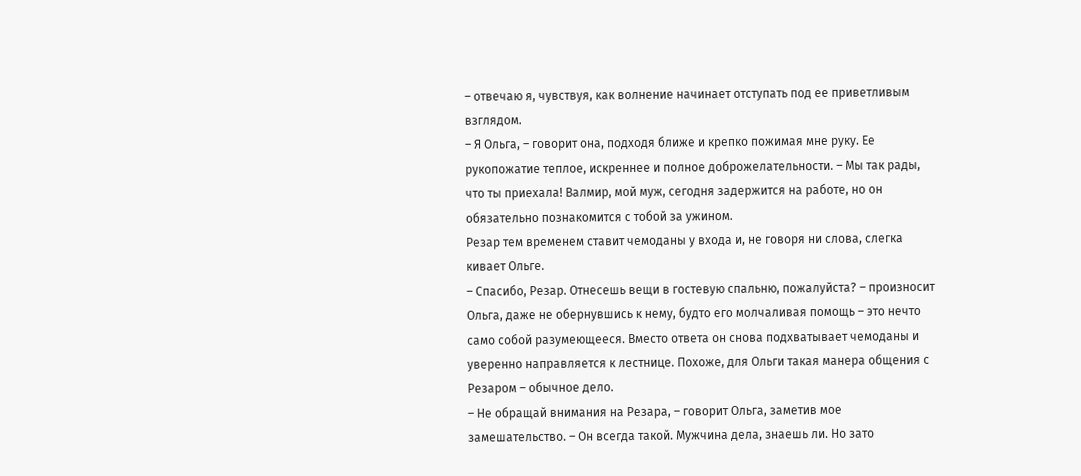– отвечаю я, чувствуя, как волнение начинает отступать под ее приветливым взглядом.
– Я Ольга, – говорит она, подходя ближе и крепко пожимая мне руку. Ее рукопожатие теплое, искреннее и полное доброжелательности. – Мы так рады, что ты приехала! Валмир, мой муж, сегодня задержится на работе, но он обязательно познакомится с тобой за ужином.
Резар тем временем ставит чемоданы у входа и, не говоря ни слова, слегка кивает Ольге.
– Спасибо, Резар. Отнесешь вещи в гостевую спальню, пожалуйста? – произносит Ольга, даже не обернувшись к нему, будто его молчаливая помощь – это нечто само собой разумеющееся. Вместо ответа он снова подхватывает чемоданы и уверенно направляется к лестнице. Похоже, для Ольги такая манера общения с Резаром – обычное дело.
– Не обращай внимания на Резара, – говорит Ольга, заметив мое замешательство. – Он всегда такой. Мужчина дела, знаешь ли. Но зато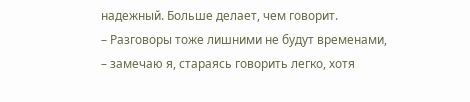надежный. Больше делает, чем говорит.
– Разговоры тоже лишними не будут временами, – замечаю я, стараясь говорить легко, хотя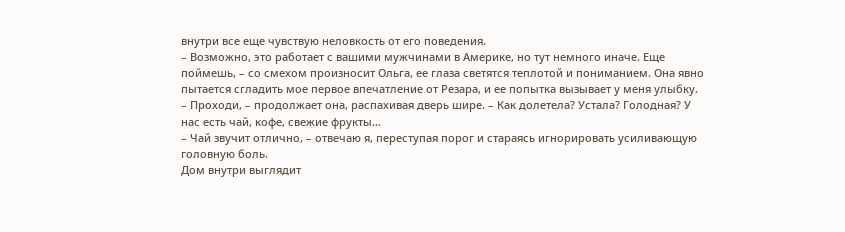внутри все еще чувствую неловкость от его поведения.
– Возможно, это работает с вашими мужчинами в Америке, но тут немного иначе. Еще поймешь, – со смехом произносит Ольга, ее глаза светятся теплотой и пониманием. Она явно пытается сгладить мое первое впечатление от Резара, и ее попытка вызывает у меня улыбку.
– Проходи, – продолжает она, распахивая дверь шире. – Как долетела? Устала? Голодная? У нас есть чай, кофе, свежие фрукты…
– Чай звучит отлично, – отвечаю я, переступая порог и стараясь игнорировать усиливающую головную боль.
Дом внутри выглядит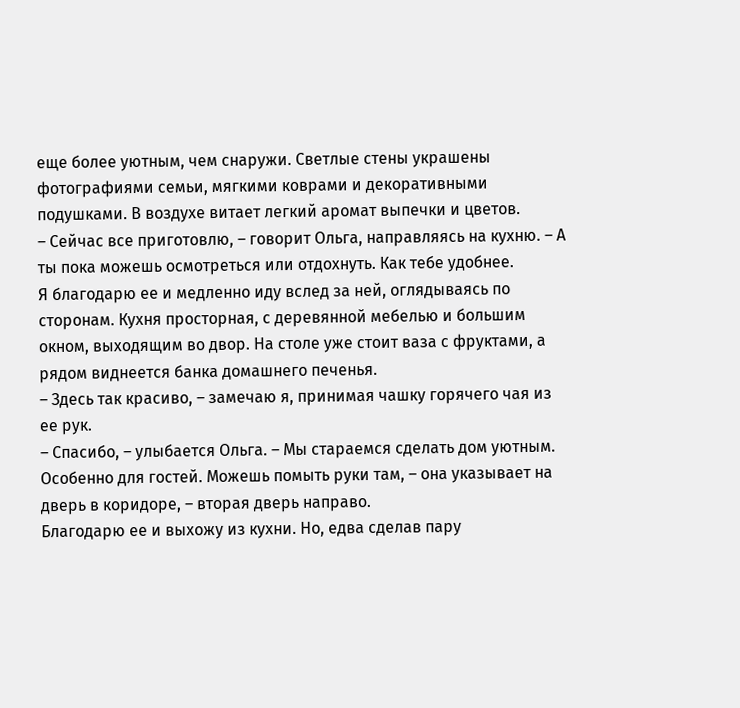еще более уютным, чем снаружи. Светлые стены украшены фотографиями семьи, мягкими коврами и декоративными подушками. В воздухе витает легкий аромат выпечки и цветов.
– Сейчас все приготовлю, – говорит Ольга, направляясь на кухню. – А ты пока можешь осмотреться или отдохнуть. Как тебе удобнее.
Я благодарю ее и медленно иду вслед за ней, оглядываясь по сторонам. Кухня просторная, с деревянной мебелью и большим окном, выходящим во двор. На столе уже стоит ваза с фруктами, а рядом виднеется банка домашнего печенья.
– Здесь так красиво, – замечаю я, принимая чашку горячего чая из ее рук.
– Спасибо, – улыбается Ольга. – Мы стараемся сделать дом уютным. Особенно для гостей. Можешь помыть руки там, – она указывает на дверь в коридоре, – вторая дверь направо.
Благодарю ее и выхожу из кухни. Но, едва сделав пару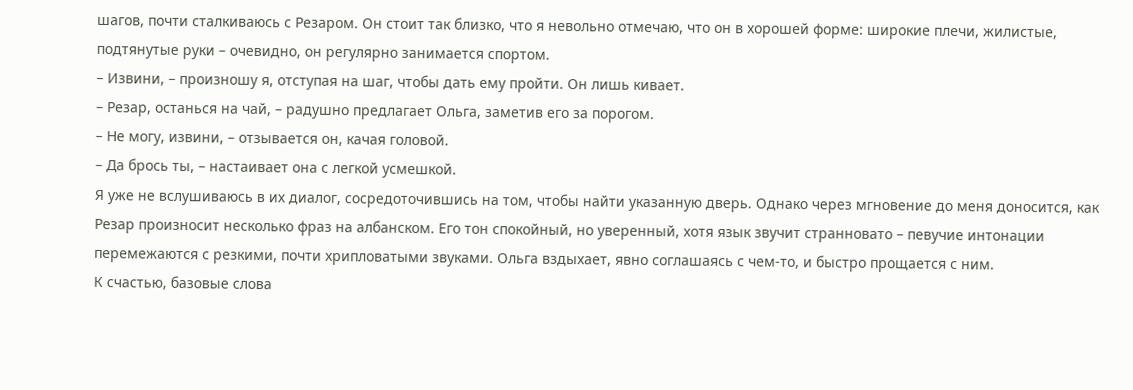шагов, почти сталкиваюсь с Резаром. Он стоит так близко, что я невольно отмечаю, что он в хорошей форме: широкие плечи, жилистые, подтянутые руки – очевидно, он регулярно занимается спортом.
– Извини, – произношу я, отступая на шаг, чтобы дать ему пройти. Он лишь кивает.
– Резар, останься на чай, – радушно предлагает Ольга, заметив его за порогом.
– Не могу, извини, – отзывается он, качая головой.
– Да брось ты, – настаивает она с легкой усмешкой.
Я уже не вслушиваюсь в их диалог, сосредоточившись на том, чтобы найти указанную дверь. Однако через мгновение до меня доносится, как Резар произносит несколько фраз на албанском. Его тон спокойный, но уверенный, хотя язык звучит странновато – певучие интонации перемежаются с резкими, почти хрипловатыми звуками. Ольга вздыхает, явно соглашаясь с чем-то, и быстро прощается с ним.
К счастью, базовые слова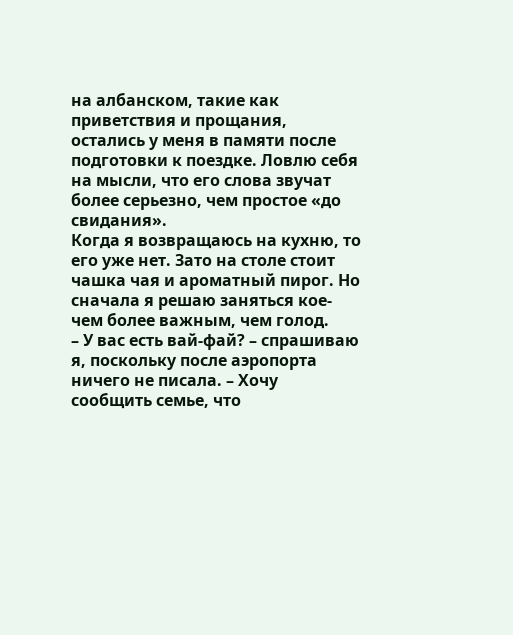на албанском, такие как приветствия и прощания, остались у меня в памяти после подготовки к поездке. Ловлю себя на мысли, что его слова звучат более серьезно, чем простое «до свидания».
Когда я возвращаюсь на кухню, то его уже нет. Зато на столе стоит чашка чая и ароматный пирог. Но сначала я решаю заняться кое-чем более важным, чем голод.
– У вас есть вай-фай? – спрашиваю я, поскольку после аэропорта ничего не писала. – Хочу сообщить семье, что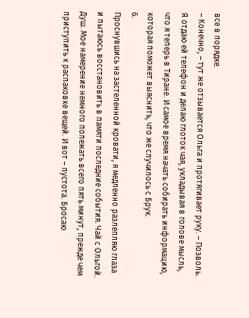все в порядке.
– Конечно, – тут же отзывается Ольга и протягивает руку. – Позволь.
Я отдаю ей телефон и делаю глоток чая, укладывая в голове мысль, что я теперь в Тиране. И самое время начать собирать информацию, которая поможет выяснить, что же случилось с Брук.
6.
Проснувшись на застеленной кровати, я медленно разлепляю глаза и пытаюсь восстановить в памяти последние события. Чай с Ольгой. Душ. Мое намерение немного полежать всего пять минут, прежде чем приступить к распаковке вещей. И вот – пустота. Бросаю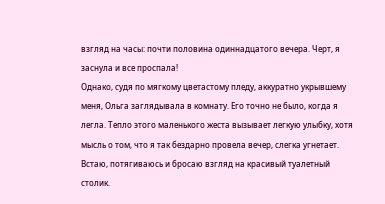взгляд на часы: почти половина одиннадцатого вечера. Черт, я заснула и все проспала!
Однако, судя по мягкому цветастому пледу, аккуратно укрывшему меня, Ольга заглядывала в комнату. Его точно не было, когда я легла. Тепло этого маленького жеста вызывает легкую улыбку, хотя мысль о том, что я так бездарно провела вечер, слегка угнетает.
Встаю, потягиваюсь и бросаю взгляд на красивый туалетный столик.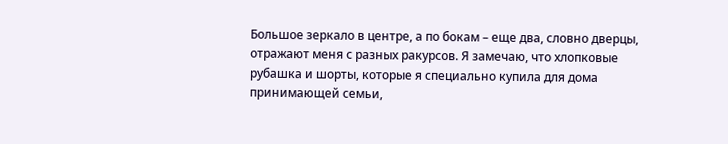Большое зеркало в центре, а по бокам – еще два, словно дверцы, отражают меня с разных ракурсов. Я замечаю, что хлопковые рубашка и шорты, которые я специально купила для дома принимающей семьи,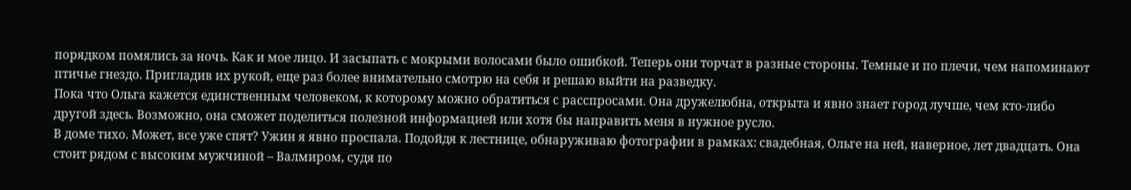порядком помялись за ночь. Как и мое лицо. И засыпать с мокрыми волосами было ошибкой. Теперь они торчат в разные стороны. Темные и по плечи, чем напоминают птичье гнездо. Пригладив их рукой, еще раз более внимательно смотрю на себя и решаю выйти на разведку.
Пока что Ольга кажется единственным человеком, к которому можно обратиться с расспросами. Она дружелюбна, открыта и явно знает город лучше, чем кто-либо другой здесь. Возможно, она сможет поделиться полезной информацией или хотя бы направить меня в нужное русло.
В доме тихо. Может, все уже спят? Ужин я явно проспала. Подойдя к лестнице, обнаруживаю фотографии в рамках: свадебная, Ольге на ней, наверное, лет двадцать. Она стоит рядом с высоким мужчиной – Валмиром, судя по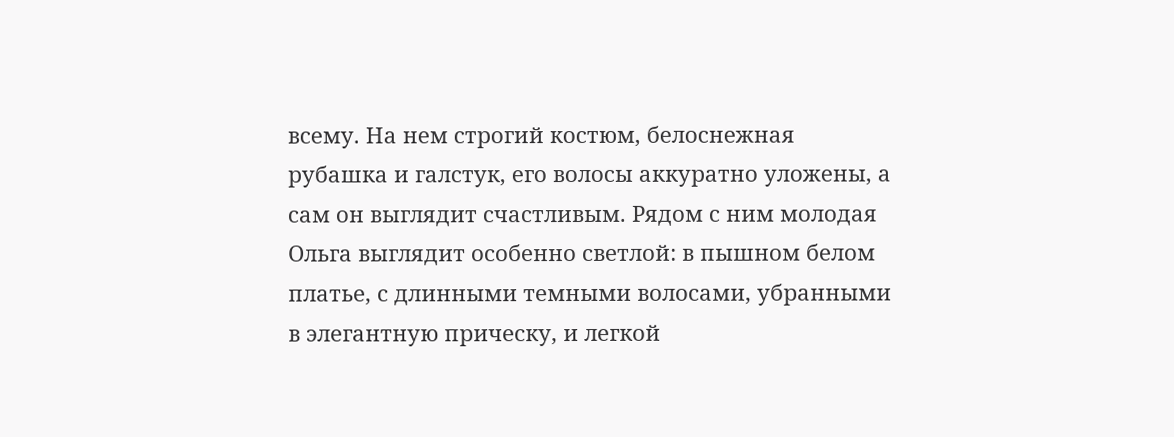всему. На нем строгий костюм, белоснежная рубашка и галстук, его волосы аккуратно уложены, а сам он выглядит счастливым. Рядом с ним молодая Ольга выглядит особенно светлой: в пышном белом платье, с длинными темными волосами, убранными в элегантную прическу, и легкой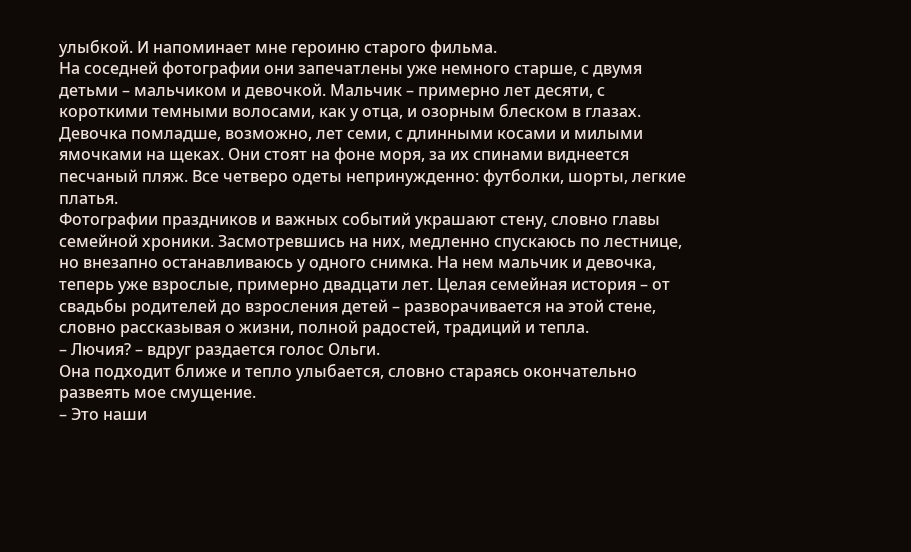улыбкой. И напоминает мне героиню старого фильма.
На соседней фотографии они запечатлены уже немного старше, с двумя детьми – мальчиком и девочкой. Мальчик – примерно лет десяти, с короткими темными волосами, как у отца, и озорным блеском в глазах. Девочка помладше, возможно, лет семи, с длинными косами и милыми ямочками на щеках. Они стоят на фоне моря, за их спинами виднеется песчаный пляж. Все четверо одеты непринужденно: футболки, шорты, легкие платья.
Фотографии праздников и важных событий украшают стену, словно главы семейной хроники. Засмотревшись на них, медленно спускаюсь по лестнице, но внезапно останавливаюсь у одного снимка. На нем мальчик и девочка, теперь уже взрослые, примерно двадцати лет. Целая семейная история – от свадьбы родителей до взросления детей – разворачивается на этой стене, словно рассказывая о жизни, полной радостей, традиций и тепла.
– Лючия? – вдруг раздается голос Ольги.
Она подходит ближе и тепло улыбается, словно стараясь окончательно развеять мое смущение.
– Это наши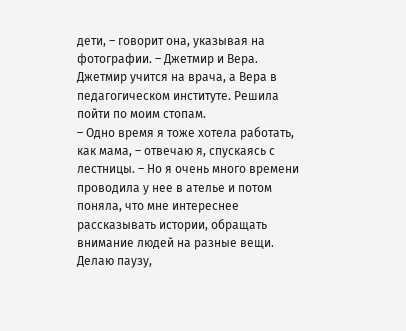дети, – говорит она, указывая на фотографии. – Джетмир и Вера. Джетмир учится на врача, а Вера в педагогическом институте. Решила пойти по моим стопам.
– Одно время я тоже хотела работать, как мама, – отвечаю я, спускаясь с лестницы. – Но я очень много времени проводила у нее в ателье и потом поняла, что мне интереснее рассказывать истории, обращать внимание людей на разные вещи.
Делаю паузу,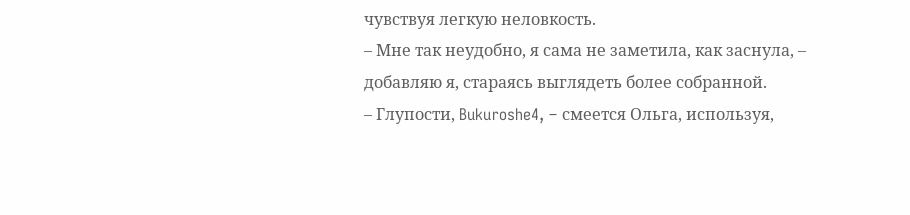чувствуя легкую неловкость.
– Мне так неудобно, я сама не заметила, как заснула, – добавляю я, стараясь выглядеть более собранной.
– Глупости, Bukuroshe4, – смеется Ольга, используя,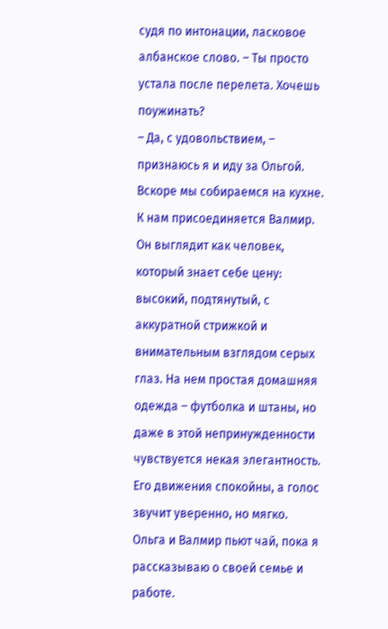судя по интонации, ласковое албанское слово. – Ты просто устала после перелета. Хочешь поужинать?
– Да, с удовольствием, – признаюсь я и иду за Ольгой.
Вскоре мы собираемся на кухне. К нам присоединяется Валмир. Он выглядит как человек, который знает себе цену: высокий, подтянутый, с аккуратной стрижкой и внимательным взглядом серых глаз. На нем простая домашняя одежда – футболка и штаны, но даже в этой непринужденности чувствуется некая элегантность. Его движения спокойны, а голос звучит уверенно, но мягко.
Ольга и Валмир пьют чай, пока я рассказываю о своей семье и работе.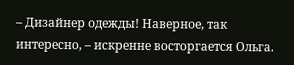– Дизайнер одежды! Наверное, так интересно, – искренне восторгается Ольга.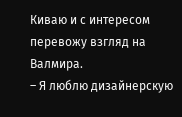Киваю и с интересом перевожу взгляд на Валмира.
– Я люблю дизайнерскую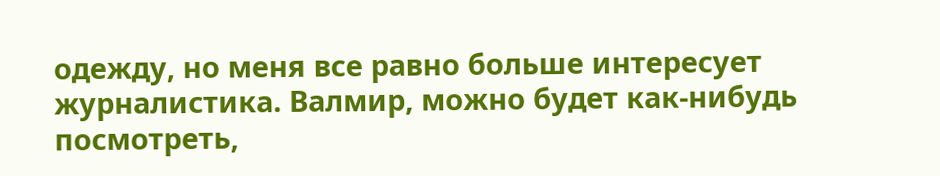одежду, но меня все равно больше интересует журналистика. Валмир, можно будет как-нибудь посмотреть,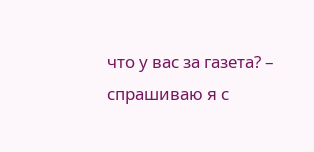что у вас за газета? – спрашиваю я с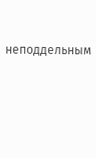неподдельным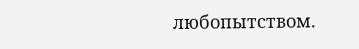любопытством.